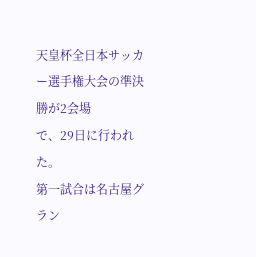天皇杯全日本サッカー選手権大会の準決勝が2会場
で、29日に行われた。
第一試合は名古屋グラン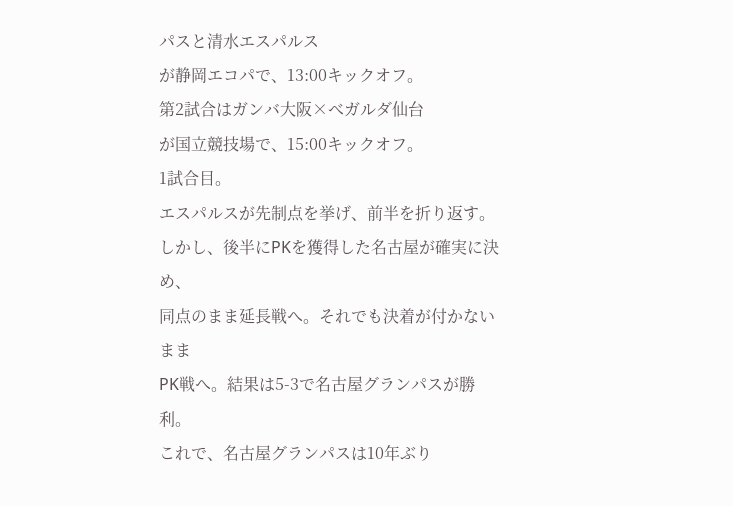パスと清水エスパルス
が静岡エコパで、13:00キックオフ。
第2試合はガンバ大阪×べガルダ仙台
が国立競技場で、15:00キックオフ。
1試合目。
エスパルスが先制点を挙げ、前半を折り返す。
しかし、後半にPKを獲得した名古屋が確実に決め、
同点のまま延長戦へ。それでも決着が付かないまま
PK戦へ。結果は5-3で名古屋グランパスが勝利。
これで、名古屋グランパスは10年ぶり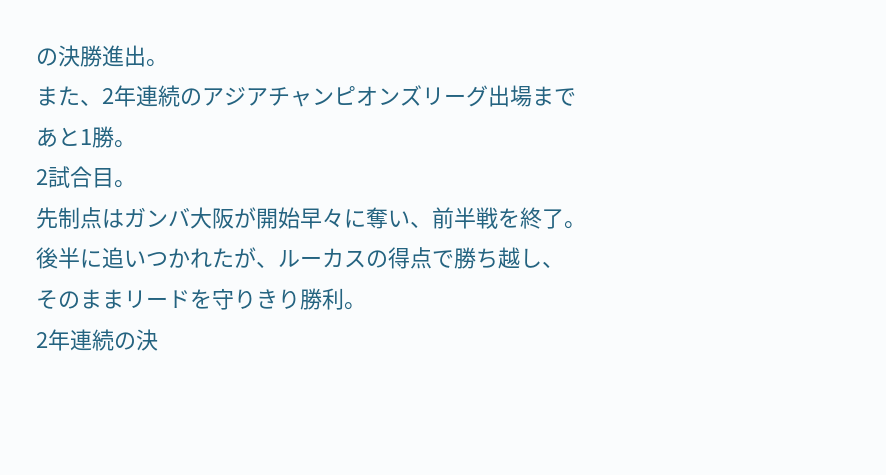の決勝進出。
また、2年連続のアジアチャンピオンズリーグ出場まで
あと1勝。
2試合目。
先制点はガンバ大阪が開始早々に奪い、前半戦を終了。
後半に追いつかれたが、ルーカスの得点で勝ち越し、
そのままリードを守りきり勝利。
2年連続の決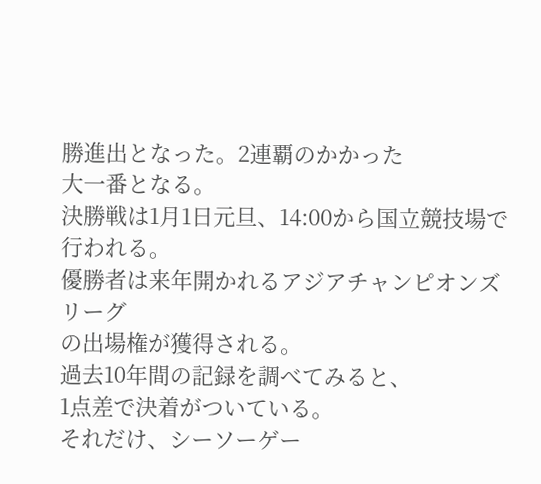勝進出となった。2連覇のかかった
大一番となる。
決勝戦は1月1日元旦、14:00から国立競技場で
行われる。
優勝者は来年開かれるアジアチャンピオンズリーグ
の出場権が獲得される。
過去10年間の記録を調べてみると、
1点差で決着がついている。
それだけ、シーソーゲー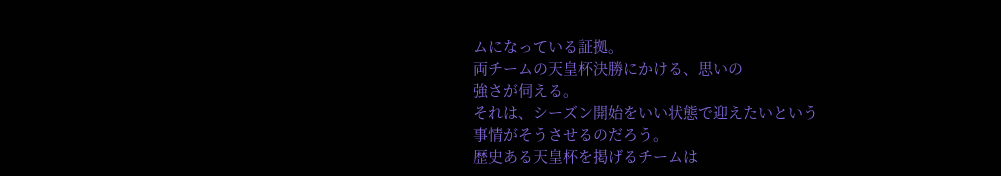ムになっている証拠。
両チームの天皇杯決勝にかける、思いの
強さが伺える。
それは、シーズン開始をいい状態で迎えたいという
事情がそうさせるのだろう。
歴史ある天皇杯を掲げるチームは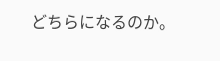どちらになるのか。